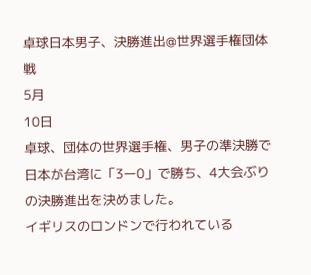卓球日本男子、決勝進出@世界選手権団体戦
5月
10日
卓球、団体の世界選手権、男子の準決勝で日本が台湾に「3ー0」で勝ち、4大会ぶりの決勝進出を決めました。
イギリスのロンドンで行われている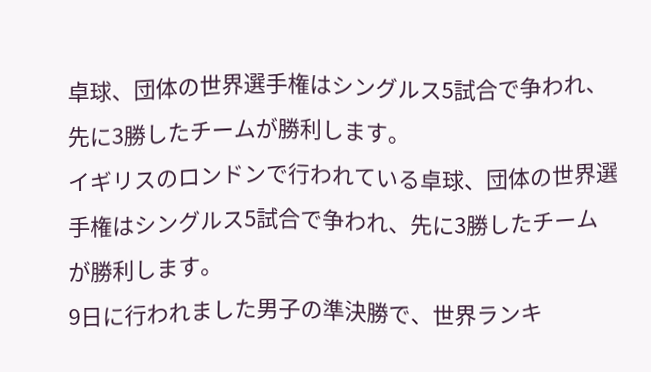卓球、団体の世界選手権はシングルス5試合で争われ、先に3勝したチームが勝利します。
イギリスのロンドンで行われている卓球、団体の世界選手権はシングルス5試合で争われ、先に3勝したチームが勝利します。
9日に行われました男子の準決勝で、世界ランキ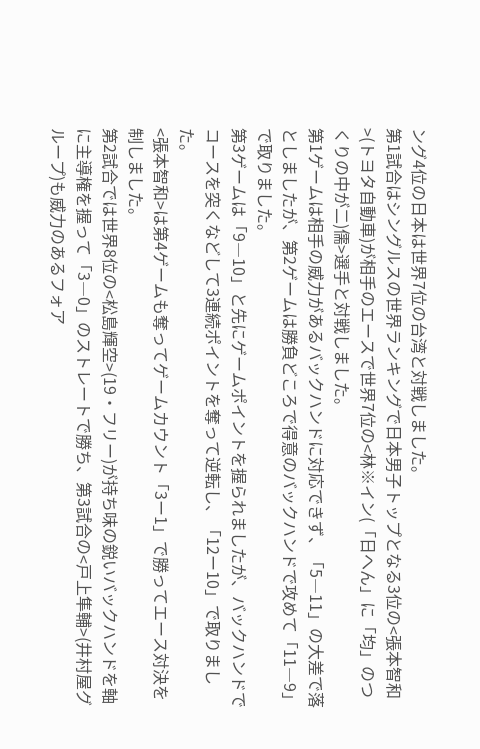ング4位の日本は世界7位の台湾と対戦しました。
第1試合はシングルスの世界ランキングで日本男子トップとなる3位の<張本智和>(トヨタ自動車)が相手のエースで世界7位の<林※イン(「日へん」に「均」のつくりの中が二)儒>選手と対戦しました。
第1ゲームは相手の威力があるバックハンドに対応できず、「5―11」の大差で落としましたが、第2ゲームは勝負どころで得意のバックハンドで攻めて「11―9」で取りました。
第3ゲームは「9―10」と先にゲームポイントを握られましたが、バックハンドでコースを突くなどして3連続ポイントを奪って逆転し、「12ー10」で取りました。
<張本智和>は第4ゲームも奪ってゲームカウント「3ー1」で勝ってエース対決を制しました。
第2試合では世界8位の<松島輝空>(19・フリー)が持ち味の鋭いバックハンドを軸に主導権を握って「3―0」のストレートで勝ち、第3試合の<戸上隼輔>(井村屋グループ)も威力のあるフォア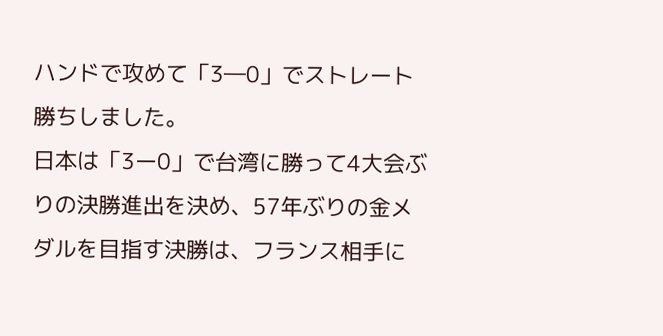ハンドで攻めて「3―0」でストレート勝ちしました。
日本は「3ー0」で台湾に勝って4大会ぶりの決勝進出を決め、57年ぶりの金メダルを目指す決勝は、フランス相手に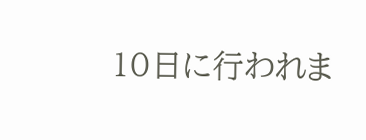10日に行われま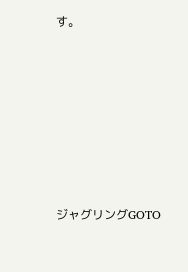す。










ジャグリングGOTO